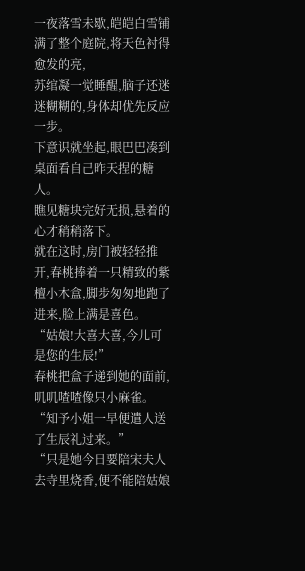一夜落雪未歇,皑皑白雪铺满了整个庭院,将天色衬得愈发的亮,
苏绾凝一觉睡醒,脑子还迷迷糊糊的,身体却优先反应一步。
下意识就坐起,眼巴巴凑到桌面看自己昨天捏的糖人。
瞧见糖块完好无损,悬着的心才稍稍落下。
就在这时,房门被轻轻推开,春桃捧着一只精致的紫檀小木盒,脚步匆匆地跑了进来,脸上满是喜色。
“姑娘!大喜大喜,今儿可是您的生辰!”
春桃把盒子递到她的面前,叽叽喳喳像只小麻雀。
“知予小姐一早便遣人送了生辰礼过来。”
“只是她今日要陪宋夫人去寺里烧香,便不能陪姑娘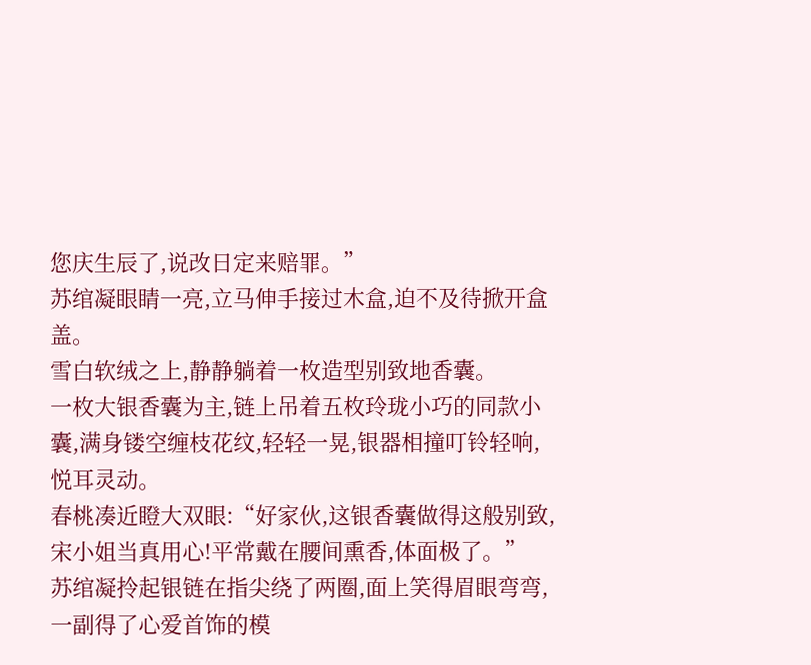您庆生辰了,说改日定来赔罪。”
苏绾凝眼睛一亮,立马伸手接过木盒,迫不及待掀开盒盖。
雪白软绒之上,静静躺着一枚造型别致地香囊。
一枚大银香囊为主,链上吊着五枚玲珑小巧的同款小囊,满身镂空缠枝花纹,轻轻一晃,银器相撞叮铃轻响,悦耳灵动。
春桃凑近瞪大双眼:“好家伙,这银香囊做得这般别致,宋小姐当真用心!平常戴在腰间熏香,体面极了。”
苏绾凝拎起银链在指尖绕了两圈,面上笑得眉眼弯弯,一副得了心爱首饰的模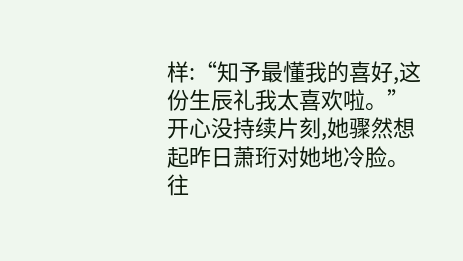样:“知予最懂我的喜好,这份生辰礼我太喜欢啦。”
开心没持续片刻,她骤然想起昨日萧珩对她地冷脸。
往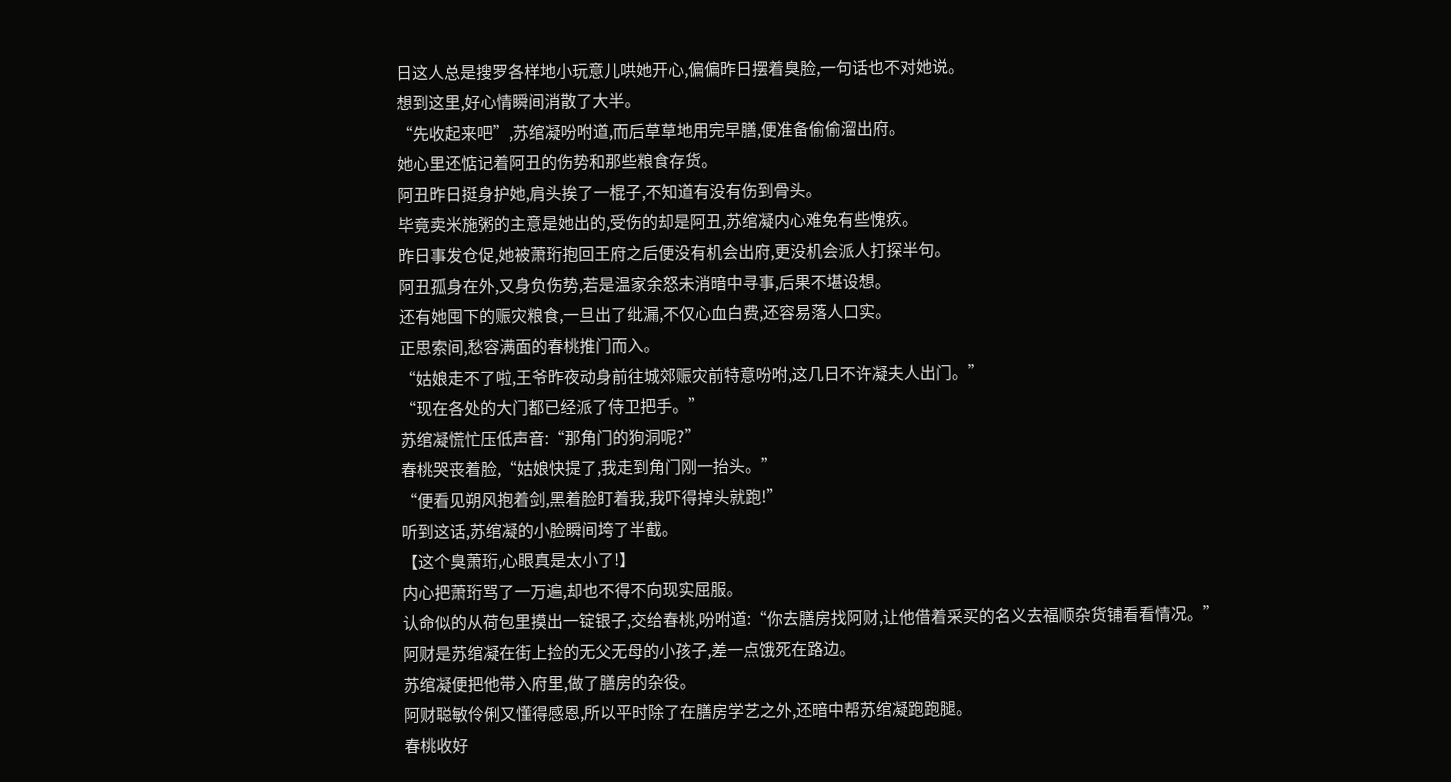日这人总是搜罗各样地小玩意儿哄她开心,偏偏昨日摆着臭脸,一句话也不对她说。
想到这里,好心情瞬间消散了大半。
“先收起来吧”,苏绾凝吩咐道,而后草草地用完早膳,便准备偷偷溜出府。
她心里还惦记着阿丑的伤势和那些粮食存货。
阿丑昨日挺身护她,肩头挨了一棍子,不知道有没有伤到骨头。
毕竟卖米施粥的主意是她出的,受伤的却是阿丑,苏绾凝内心难免有些愧疚。
昨日事发仓促,她被萧珩抱回王府之后便没有机会出府,更没机会派人打探半句。
阿丑孤身在外,又身负伤势,若是温家余怒未消暗中寻事,后果不堪设想。
还有她囤下的赈灾粮食,一旦出了纰漏,不仅心血白费,还容易落人口实。
正思索间,愁容满面的春桃推门而入。
“姑娘走不了啦,王爷昨夜动身前往城郊赈灾前特意吩咐,这几日不许凝夫人出门。”
“现在各处的大门都已经派了侍卫把手。”
苏绾凝慌忙压低声音:“那角门的狗洞呢?”
春桃哭丧着脸,“姑娘快提了,我走到角门刚一抬头。”
“便看见朔风抱着剑,黑着脸盯着我,我吓得掉头就跑!”
听到这话,苏绾凝的小脸瞬间垮了半截。
【这个臭萧珩,心眼真是太小了!】
内心把萧珩骂了一万遍,却也不得不向现实屈服。
认命似的从荷包里摸出一锭银子,交给春桃,吩咐道:“你去膳房找阿财,让他借着采买的名义去福顺杂货铺看看情况。”
阿财是苏绾凝在街上捡的无父无母的小孩子,差一点饿死在路边。
苏绾凝便把他带入府里,做了膳房的杂役。
阿财聪敏伶俐又懂得感恩,所以平时除了在膳房学艺之外,还暗中帮苏绾凝跑跑腿。
春桃收好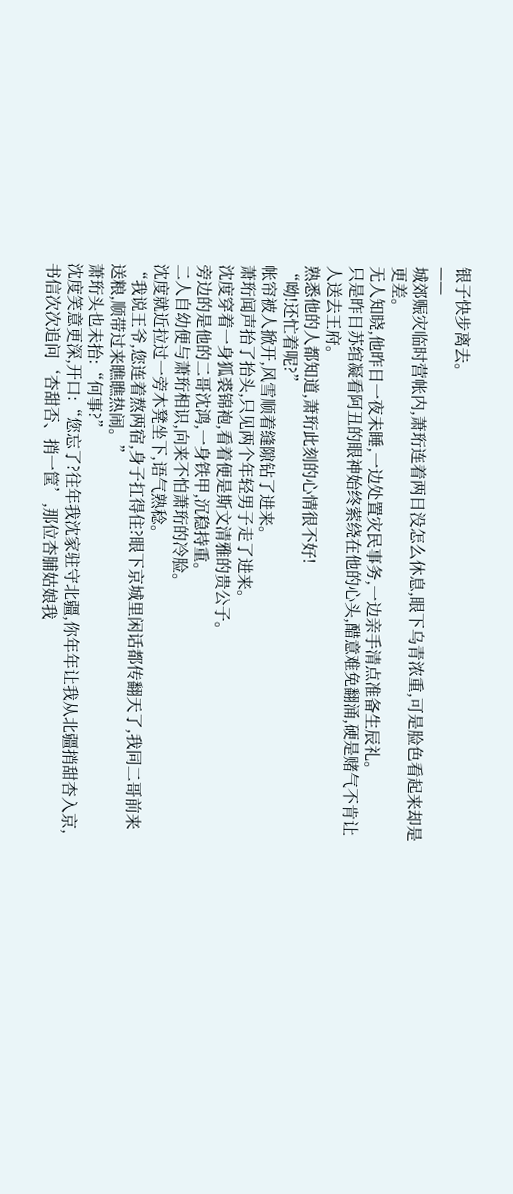银子快步离去。
——
城郊赈灾临时营帐内,萧珩连着两日没怎么休息,眼下乌青浓重,可是脸色看起来却是更差。
无人知晓,他昨日一夜未睡,一边处置灾民事务,一边亲手清点准备生辰礼。
只是昨日苏绾凝看阿丑的眼神始终萦绕在他的心头,醋意难免翻涌,硬是赌气不肯让人送去王府。
熟悉他的人都知道,萧珩此刻的心情很不好!
“呦!还忙着呢?”
帐帘被人掀开,风雪顺着缝隙钻了进来。
萧珩闻声抬了抬头,只见两个年轻男子走了进来。
沈度穿着一身狐裘锦袍,看着便是斯文清雅的贵公子。
旁边的是他的二哥沈鸿,一身铁甲,沉稳持重。
二人自幼便与萧珩相识,向来不怕萧珩的冷脸。
沈度就近拉过一旁木凳坐下,语气熟稔。
“我说王爷,您连着熬两宿,身子扛得住?眼下京城里闲话都传翻天了,我同二哥前来送粮,顺带过来瞧瞧热闹。”
萧珩头也未抬:“何事?”
沈度笑意更深,开口:“您忘了?往年我沈家驻守北疆,你年年让我从北疆捎甜杏入京,书信次次追问‘杏甜否、捎一筐’,那位杏脯姑娘我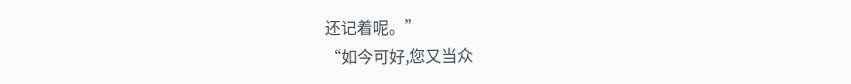还记着呢。”
“如今可好,您又当众